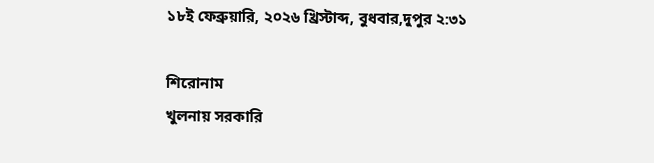১৮ই ফেব্রুয়ারি, ২০২৬ খ্রিস্টাব্দ, বুধবার,দুপুর ২:৩১

শিরোনাম
খুলনায় সরকারি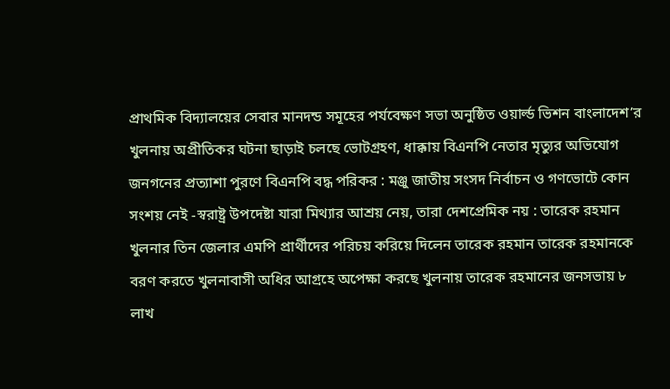প্রাথমিক বিদ্যালয়ের সেবার মানদন্ড সমূহের পর্যবেক্ষণ সভা অনুষ্ঠিত ওয়ার্ল্ড ভিশন বাংলাদেশ’র খুলনায় অপ্রীতিকর ঘটনা ছাড়াই চলছে ভোটগ্রহণ, ধাক্কায় বিএনপি নেতার মৃত্যুর অভিযোগ জনগনের প্রত্যাশা পুরণে বিএনপি বদ্ধ পরিকর : মঞ্জু জাতীয় সংসদ নির্বাচন ও গণভোটে কোন সংশয় নেই -স্বরাষ্ট্র উপদেষ্টা যারা মিথ্যার আশ্রয় নেয়, তারা দেশপ্রেমিক নয় : তারেক রহমান খুলনার তিন জেলার এমপি প্রার্থীদের পরিচয় করিয়ে দিলেন তারেক রহমান ‌তারেক রহমানকে বরণ করতে খুলনাবাসী অধির আগ্রহে অপেক্ষা করছে খুলনায় তারেক রহমানের জনসভায় ৮ লাখ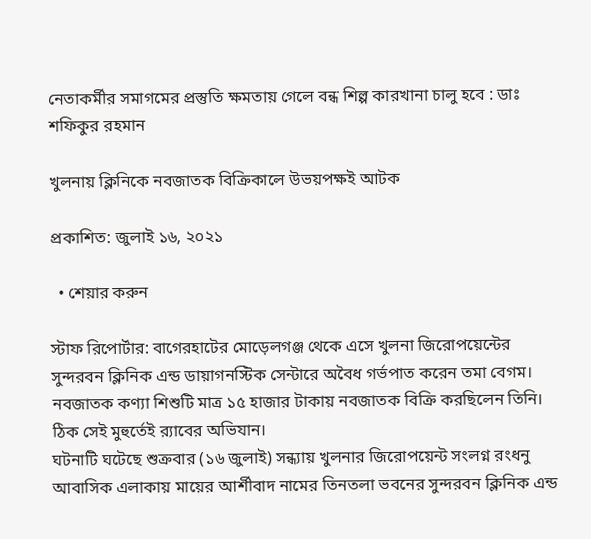নেতাকর্মীর সমাগমের প্রস্তুতি ক্ষমতায় গেলে বন্ধ শিল্প কারখানা চালু হবে : ডাঃ শফিকুর রহমান

খুলনায় ক্লিনিকে নবজাতক বিক্রিকালে উভয়পক্ষই আটক

প্রকাশিত: জুলাই ১৬, ২০২১

  • শেয়ার করুন

স্টাফ রিপোর্টার: বাগেরহাটের মোড়েলগঞ্জ থেকে এসে খুলনা জিরোপয়েন্টের সুন্দরবন ক্লিনিক এন্ড ডায়াগনস্টিক সেন্টারে অবৈধ গর্ভপাত করেন তমা বেগম। নবজাতক কণ্যা শিশুটি মাত্র ১৫ হাজার টাকায় নবজাতক বিক্রি করছিলেন তিনি। ঠিক সেই মুহুর্তেই র‌্যাবের অভিযান।
ঘটনাটি ঘটেছে শুক্রবার (১৬ জুলাই) সন্ধ্যায় খুলনার জিরোপয়েন্ট সংলগ্ন রংধনু আবাসিক এলাকায় মায়ের আর্শীবাদ নামের তিনতলা ভবনের সুন্দরবন ক্লিনিক এন্ড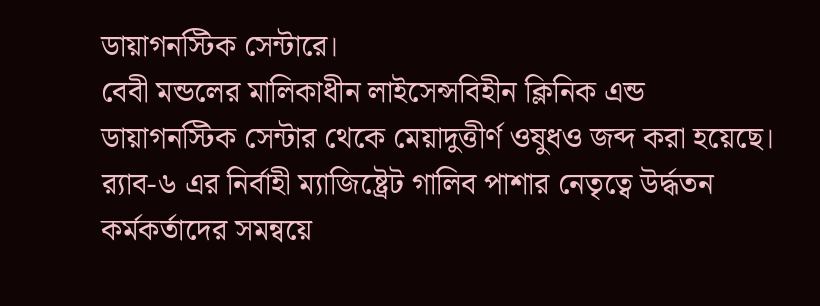ডায়াগনস্টিক সেন্টারে।
বেবী মন্ডলের মালিকাধীন লাইসেন্সবিহীন ক্লিনিক এন্ড ডায়াগনস্টিক সেন্টার থেকে মেয়াদুত্তীর্ণ ওষুধও জব্দ করা হয়েছে। র‌্যাব-৬ এর নির্বাহী ম্যাজিষ্ট্রেট গালিব পাশার নেতৃত্বে উর্দ্ধতন কর্মকর্তাদের সমন্বয়ে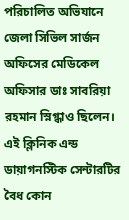পরিচালিত অভিযানে জেলা সিভিল সার্জন অফিসের মেডিকেল অফিসার ডাঃ সাবরিয়া রহমান স্নিগ্ধাও ছিলেন।
এই ক্লিনিক এন্ড ডায়াগনস্টিক সেন্টারটির বৈধ কোন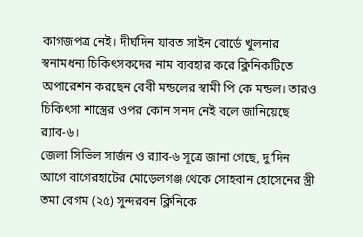কাগজপত্র নেই। দীর্ঘদিন যাবত সাইন বোর্ডে খুলনার স্বনামধন্য চিকিৎসকদের নাম ব্যবহার করে ক্লিনিকটিতে অপারেশন করছেন বেবী মন্ডলের স্বামী পি কে মন্ডল। তারও চিকিৎসা শাস্ত্রের ওপর কোন সনদ নেই বলে জানিয়েছে র‌্যাব-৬।
জেলা সিভিল সার্জন ও র‌্যাব-৬ সূত্রে জানা গেছে, দু’দিন আগে বাগেরহাটের মোড়েলগঞ্জ থেকে সোহবান হোসেনের স্ত্রী তমা বেগম (২৫) সুন্দরবন ক্লিনিকে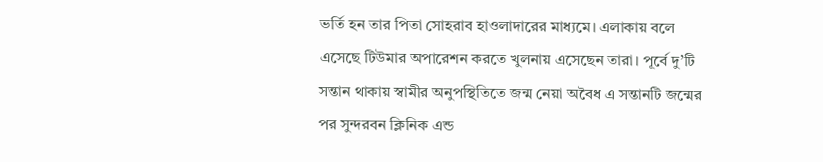ভর্তি হন তার পিতা সোহরাব হাওলাদারের মাধ্যমে। এলাকায় বলে এসেছে টিউমার অপারেশন করতে খুলনায় এসেছেন তারা। পূর্বে দু’টি সন্তান থাকায় স্বামীর অনুপস্থিতিতে জন্ম নেয়া অবৈধ এ সন্তানটি জন্মের পর সুন্দরবন ক্লিনিক এন্ড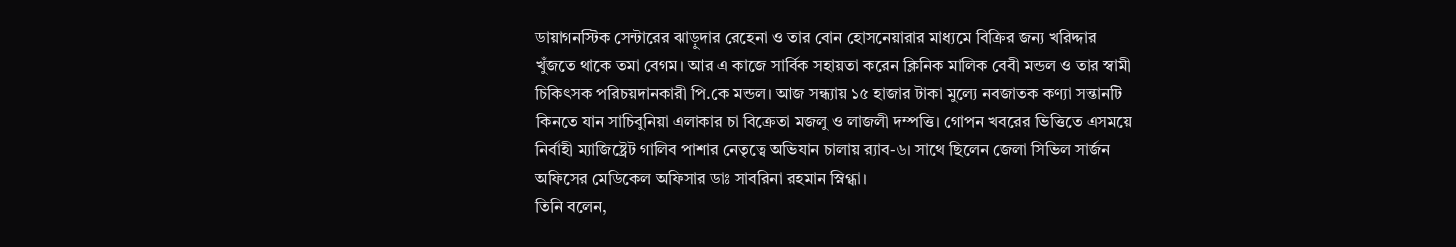ডায়াগনস্টিক সেন্টারের ঝাড়ুদার রেহেনা ও তার বোন হোসনেয়ারার মাধ্যমে বিক্রির জন্য খরিদ্দার খুঁজতে থাকে তমা বেগম। আর এ কাজে সার্বিক সহায়তা করেন ক্লিনিক মালিক বেবী মন্ডল ও তার স্বামী চিকিৎসক পরিচয়দানকারী পি.কে মন্ডল। আজ সন্ধ্যায় ১৫ হাজার টাকা মুল্যে নবজাতক কণ্যা সন্তানটি কিনতে যান সাচিবুনিয়া এলাকার চা বিক্রেতা মজলু ও লাজলী দম্পত্তি। গোপন খবরের ভিত্তিতে এসময়ে নির্বাহী ম্যাজিষ্ট্রেট গালিব পাশার নেতৃত্বে অভিযান চালায় র‌্যাব-৬। সাথে ছিলেন জেলা সিভিল সার্জন অফিসের মেডিকেল অফিসার ডাঃ সাবরিনা রহমান স্নিগ্ধা।
তিনি বলেন,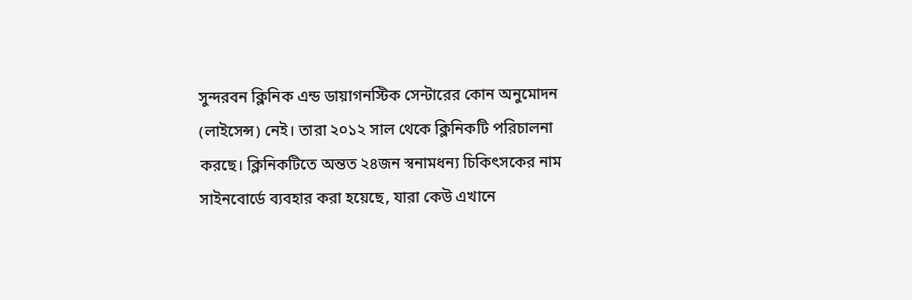সুন্দরবন ক্লিনিক এন্ড ডায়াগনস্টিক সেন্টারের কোন অনুমোদন (লাইসেন্স) নেই। তারা ২০১২ সাল থেকে ক্লিনিকটি পরিচালনা করছে। ক্লিনিকটিতে অন্তত ২৪জন স্বনামধন্য চিকিৎসকের নাম সাইনবোর্ডে ব্যবহার করা হয়েছে, যারা কেউ এখানে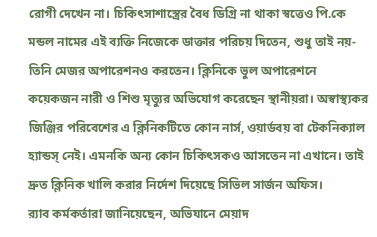রোগী দেখেন না। চিকিৎসাশাস্ত্রের বৈধ ডিগ্রি না থাকা স্বত্তেও পি.কে মন্ডল নামের এই ব্যক্তি নিজেকে ডাক্তার পরিচয় দিতেন, শুধু তাই নয়- তিনি মেজর অপারেশনও করতেন। ক্লিনিকে ভুল অপারেশনে কয়েকজন নারী ও শিশু মৃত্যুর অভিযোগ করেছেন স্থানীয়রা। অস্বাস্থ্যকর জিঞ্জির পরিবেশের এ ক্লিনিকটিতে কোন নার্স, ওয়ার্ডবয় বা টেকনিক্যাল হ্যান্ডস্ নেই। এমনকি অন্য কোন চিকিৎসকও আসতেন না এখানে। তাই দ্রুত ক্লিনিক খালি করার নির্দেশ দিয়েছে সিভিল সার্জন অফিস।
র‌্যাব কর্মকর্তারা জানিয়েছেন, অভিযানে মেয়াদ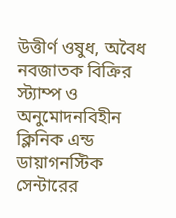উত্তীর্ণ ওষুধ, অবৈধ নবজাতক বিক্রির স্ট্যাম্প ও অনুমোদনবিহীন ক্লিনিক এন্ড ডায়াগনস্টিক সেন্টারের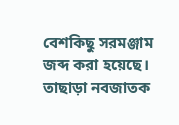বেশকিছু সরমঞ্জাম জব্দ করা হয়েছে। তাছাড়া নবজাতক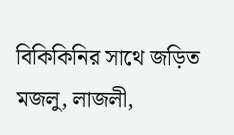বিকিকিনির সাথে জড়িত মজলু, লাজলী,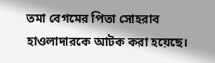তমা বেগমের পিতা সোহরাব হাওলাদারকে আটক করা হয়েছে।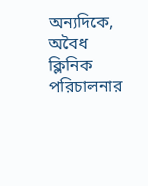অন্যদিকে, অবৈধ ক্লিনিক পরিচালনার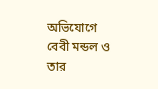অভিযোগে বেবী মন্ডল ও তার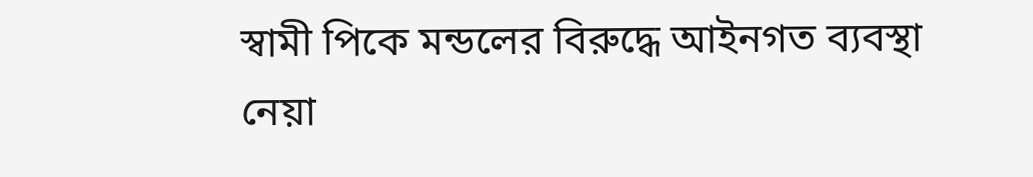স্বামী পিকে মন্ডলের বিরুদ্ধে আইনগত ব্যবস্থা নেয়া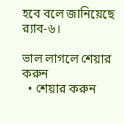হবে বলে জানিয়েছে র‌্যাব-৬।

ভাল লাগলে শেয়ার করুন
  • শেয়ার করুন